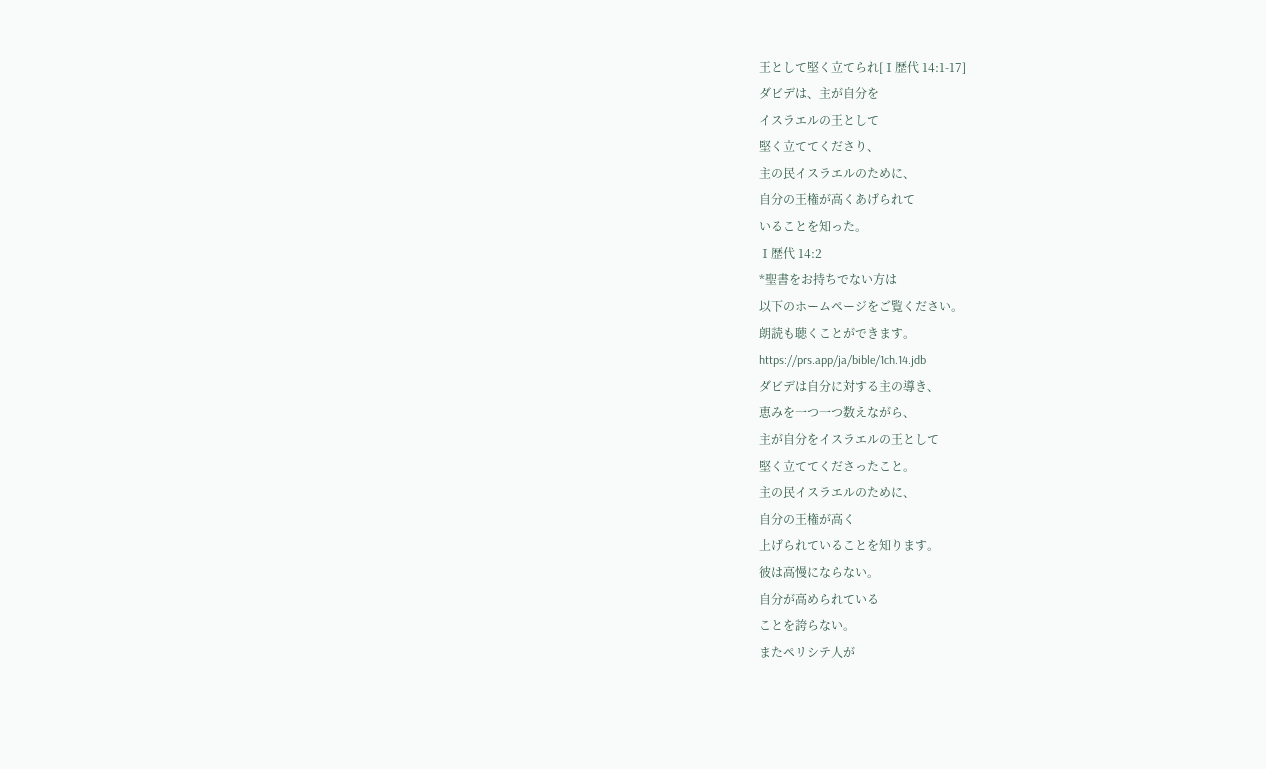王として堅く立てられ[Ⅰ歴代 14:1-17]
ダビデは、主が自分を
イスラエルの王として
堅く立ててくださり、
主の民イスラエルのために、
自分の王権が高くあげられて
いることを知った。
Ⅰ歴代 14:2
*聖書をお持ちでない方は
以下のホームページをご覧ください。
朗読も聴くことができます。
https://prs.app/ja/bible/1ch.14.jdb
ダビデは自分に対する主の導き、
恵みを一つ一つ数えながら、
主が自分をイスラエルの王として
堅く立ててくださったこと。
主の民イスラエルのために、
自分の王権が高く
上げられていることを知ります。
彼は高慢にならない。
自分が高められている
ことを誇らない。
またペリシテ人が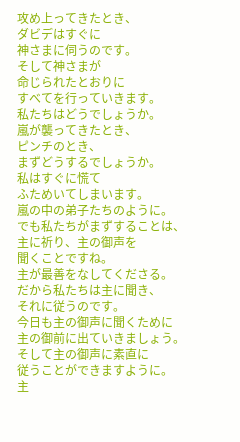攻め上ってきたとき、
ダビデはすぐに
神さまに伺うのです。
そして神さまが
命じられたとおりに
すべてを行っていきます。
私たちはどうでしょうか。
嵐が襲ってきたとき、
ピンチのとき、
まずどうするでしょうか。
私はすぐに慌て
ふためいてしまいます。
嵐の中の弟子たちのように。
でも私たちがまずすることは、
主に祈り、主の御声を
聞くことですね。
主が最善をなしてくださる。
だから私たちは主に聞き、
それに従うのです。
今日も主の御声に聞くために
主の御前に出ていきましょう。
そして主の御声に素直に
従うことができますように。
主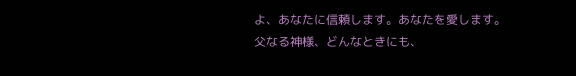よ、あなたに信頼します。あなたを愛します。
父なる神様、どんなときにも、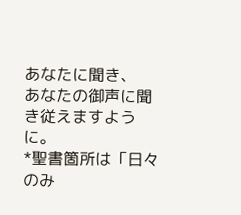あなたに聞き、
あなたの御声に聞き従えますように。
*聖書箇所は「日々のみ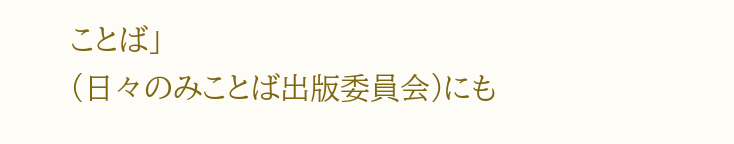ことば」
(日々のみことば出版委員会)にも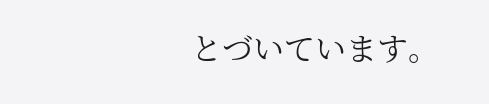とづいています。